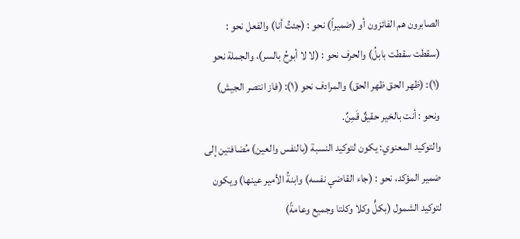الصابرون هم الفائزون أو (ضميراً) نحو : (جئتُ أنا) والفعل نحو : (سقطت سقطت بابلُ) والحرف نحو : (لا لا أبوحُ بالسر)، والجملة نحو (١): (ظهر الحق ظهر الحق) والمرادف نحو (١): (فاز انتصر الجيش) ونحو : أنت بالخير حقيقٌ قَمِنٌ.
والتوكيد المعنوي: يكون لتوكيد النسبة (بالنفس والعين) مُضافتين إلى ضمير المؤكد، نحو : (جاء القاضي نفسه) وابنةُ الأمير عينها) ويكون لتوكيد الشمول (بكلٍّ وكلا وكلتا وجميع وعامةً)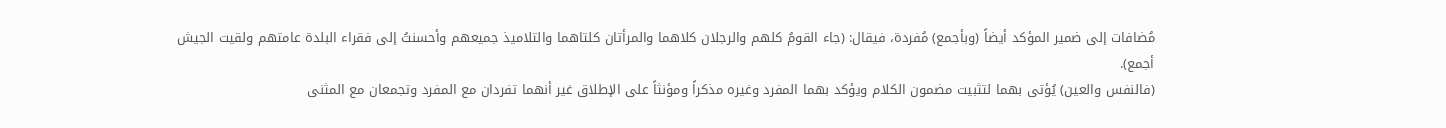مُضافات إلى ضمير المؤكد أيضاً (وبأجمع) مُفردة، فيقال: (جاء القومُ كلهم والرجلان كلاهما والمرأتان كلتاهما والتلاميذ جميعهم وأحسنتُ إلى فقراء البلدة عامتهم ولقيت الجيش أجمع).
(فالنفس والعين) يُؤتى بهما لتثبيت مضمون الكلام ويؤكد بهما المفرد وغيره مذكراً ومؤنثاً على الإطلاق غير أنهما تفردان مع المفرد وتجمعان مع المثنى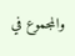والمجموع في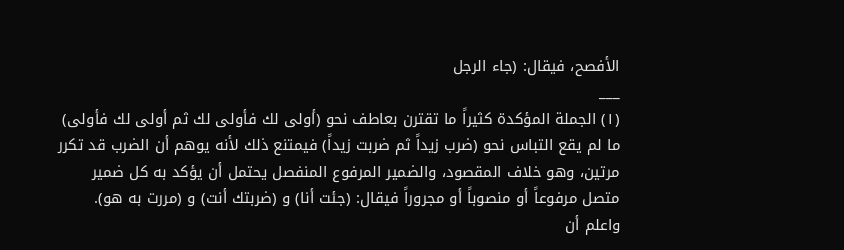الأفصح، فيقال: (جاء الرجل
___
(١) الجملة المؤكدة كثيراً ما تقترن بعاطف نحو (أولى لك فأولى لك ثم أولى لك فأولى) ما لم يقع التباس نحو (ضرب زيداً ثم ضربت زيداً) فيمتنع ذلك لأنه يوهم أن الضرب قد تكرر مرتين، وهو خلاف المقصود، والضمير المرفوع المنفصل يحتمل أن يؤكد به كل ضمير متصل مرفوعاً أو منصوباً أو مجروراً فيقال: (جئت أنا) و (ضربتك أنت) و (مررت به هو).
واعلم أن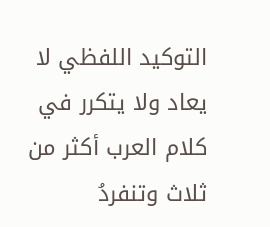التوكيد اللفظي لا يعاد ولا يتكرر في كلام العرب أكثر من ثلاث وتنفردُ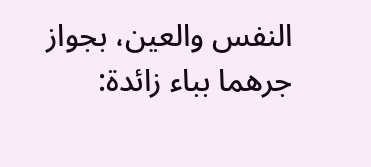النفس والعين، بجواز جرهما بباء زائدة: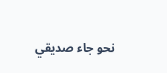نحو جاء صديقي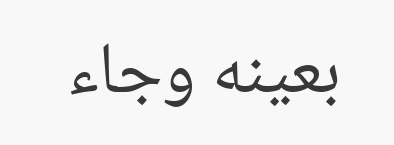بعينه وجاء